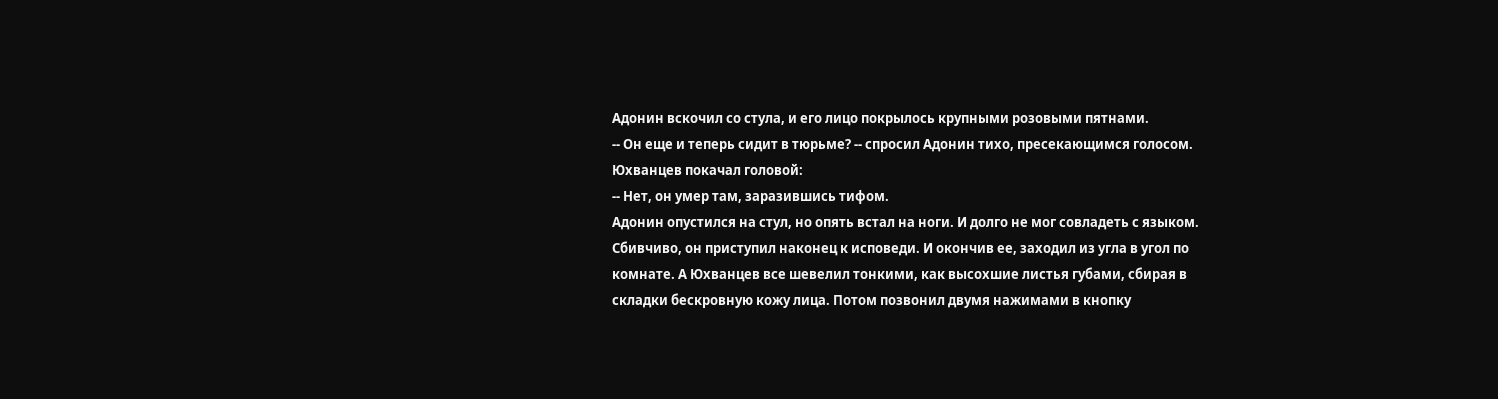Адонин вскочил со стула, и его лицо покрылось крупными розовыми пятнами.
-- Он еще и теперь сидит в тюрьме? -- спросил Адонин тихо, пресекающимся голосом.
Юхванцев покачал головой:
-- Нет, он умер там, заразившись тифом.
Адонин опустился на стул, но опять встал на ноги. И долго не мог совладеть с языком. Сбивчиво, он приступил наконец к исповеди. И окончив ее, заходил из угла в угол по комнате. А Юхванцев все шевелил тонкими, как высохшие листья губами, сбирая в складки бескровную кожу лица. Потом позвонил двумя нажимами в кнопку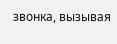звонка, вызывая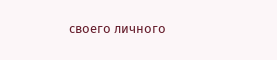своего личного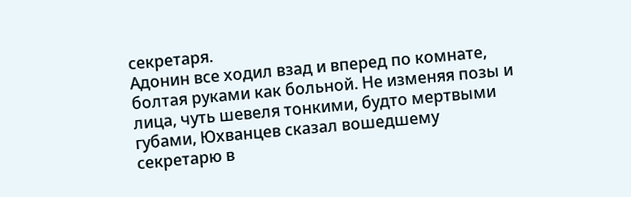секретаря.
Адонин все ходил взад и вперед по комнате, болтая руками как больной. Не изменяя позы и лица, чуть шевеля тонкими, будто мертвыми губами, Юхванцев сказал вошедшему секретарю в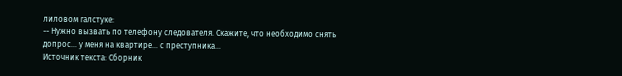лиловом галстуке:
-- Нужно вызвать по телефону следователя. Скажите, что необходимо снять допрос... у меня на квартире... с преступника...
Источник текста: Сборник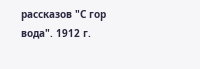рассказов "С гор вода". 1912 г.